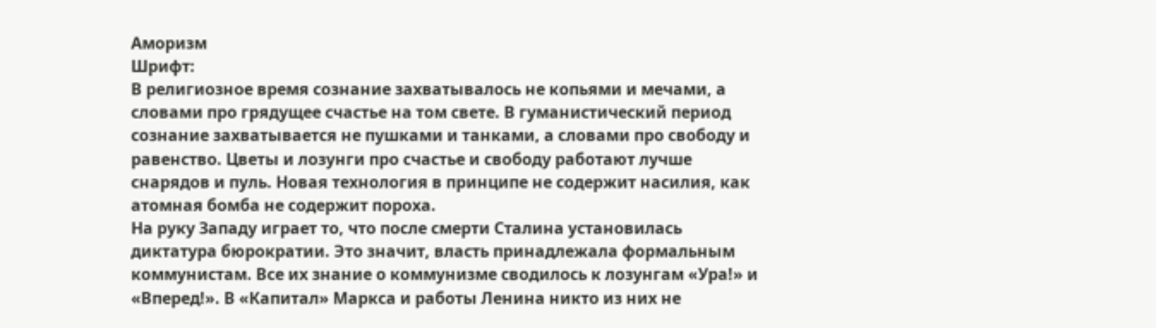Аморизм
Шрифт:
В религиозное время сознание захватывалось не копьями и мечами, а словами про грядущее счастье на том свете. В гуманистический период сознание захватывается не пушками и танками, а словами про свободу и равенство. Цветы и лозунги про счастье и свободу работают лучше снарядов и пуль. Новая технология в принципе не содержит насилия, как атомная бомба не содержит пороха.
На руку Западу играет то, что после смерти Сталина установилась диктатура бюрократии. Это значит, власть принадлежала формальным коммунистам. Все их знание о коммунизме сводилось к лозунгам «Ура!» и «Вперед!». В «Капитал» Маркса и работы Ленина никто из них не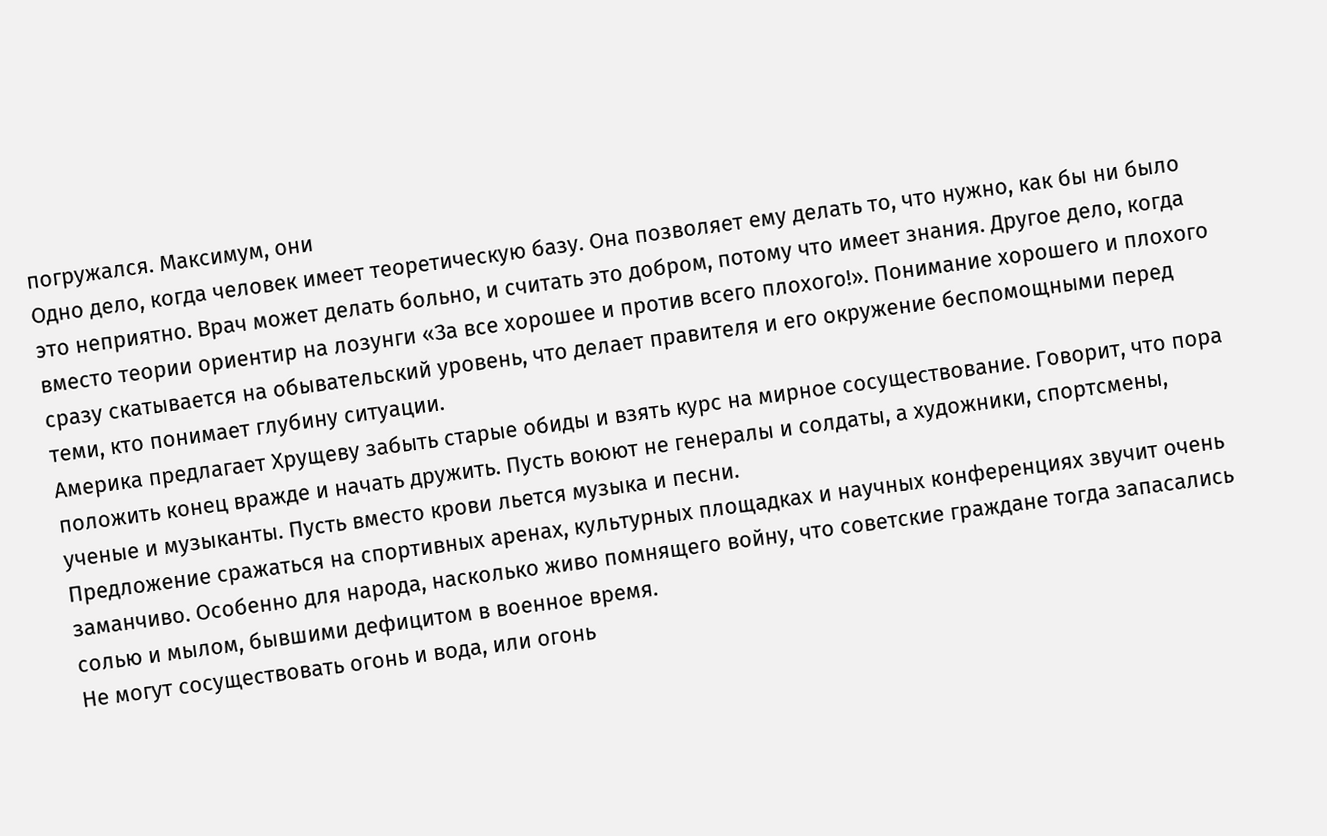погружался. Максимум, они
Одно дело, когда человек имеет теоретическую базу. Она позволяет ему делать то, что нужно, как бы ни было это неприятно. Врач может делать больно, и считать это добром, потому что имеет знания. Другое дело, когда вместо теории ориентир на лозунги «За все хорошее и против всего плохого!». Понимание хорошего и плохого сразу скатывается на обывательский уровень, что делает правителя и его окружение беспомощными перед теми, кто понимает глубину ситуации.
Америка предлагает Хрущеву забыть старые обиды и взять курс на мирное сосуществование. Говорит, что пора положить конец вражде и начать дружить. Пусть воюют не генералы и солдаты, а художники, спортсмены, ученые и музыканты. Пусть вместо крови льется музыка и песни.
Предложение сражаться на спортивных аренах, культурных площадках и научных конференциях звучит очень заманчиво. Особенно для народа, насколько живо помнящего войну, что советские граждане тогда запасались солью и мылом, бывшими дефицитом в военное время.
Не могут сосуществовать огонь и вода, или огонь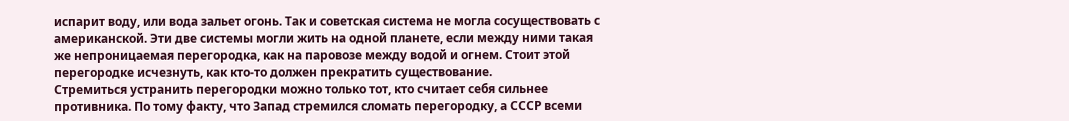испарит воду, или вода зальет огонь. Так и советская система не могла сосуществовать с американской. Эти две системы могли жить на одной планете, если между ними такая же непроницаемая перегородка, как на паровозе между водой и огнем. Стоит этой перегородке исчезнуть, как кто-то должен прекратить существование.
Стремиться устранить перегородки можно только тот, кто считает себя сильнее противника. По тому факту, что Запад стремился сломать перегородку, а СССР всеми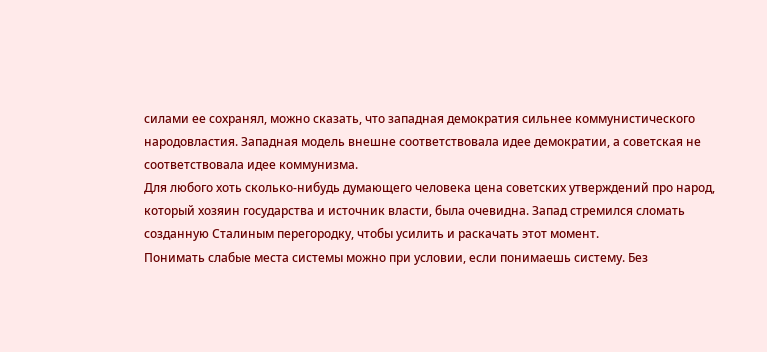силами ее сохранял, можно сказать, что западная демократия сильнее коммунистического народовластия. Западная модель внешне соответствовала идее демократии, а советская не соответствовала идее коммунизма.
Для любого хоть сколько-нибудь думающего человека цена советских утверждений про народ, который хозяин государства и источник власти, была очевидна. Запад стремился сломать созданную Сталиным перегородку, чтобы усилить и раскачать этот момент.
Понимать слабые места системы можно при условии, если понимаешь систему. Без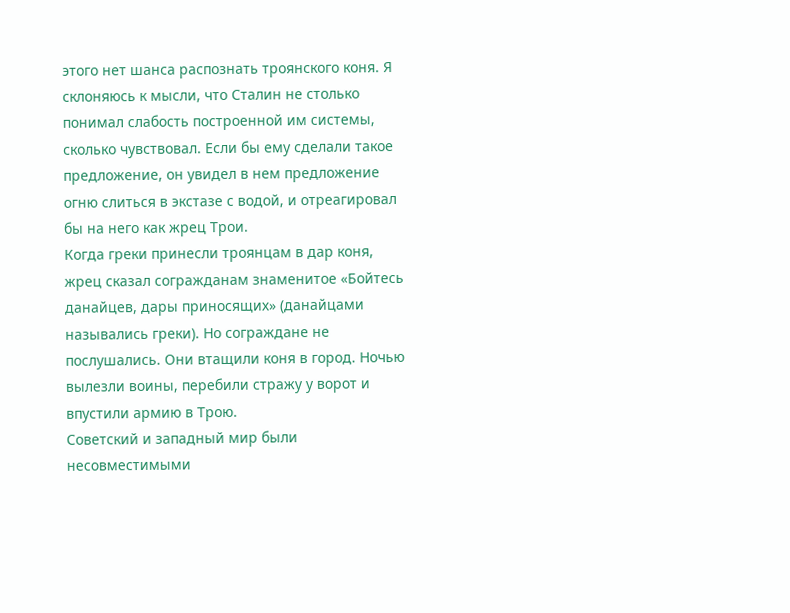этого нет шанса распознать троянского коня. Я склоняюсь к мысли, что Сталин не столько понимал слабость построенной им системы, сколько чувствовал. Если бы ему сделали такое предложение, он увидел в нем предложение огню слиться в экстазе с водой, и отреагировал бы на него как жрец Трои.
Когда греки принесли троянцам в дар коня, жрец сказал согражданам знаменитое «Бойтесь данайцев, дары приносящих» (данайцами назывались греки). Но сограждане не послушались. Они втащили коня в город. Ночью вылезли воины, перебили стражу у ворот и впустили армию в Трою.
Советский и западный мир были несовместимыми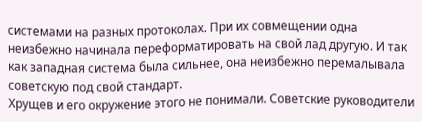системами на разных протоколах. При их совмещении одна неизбежно начинала переформатировать на свой лад другую. И так как западная система была сильнее, она неизбежно перемалывала советскую под свой стандарт.
Хрущев и его окружение этого не понимали. Советские руководители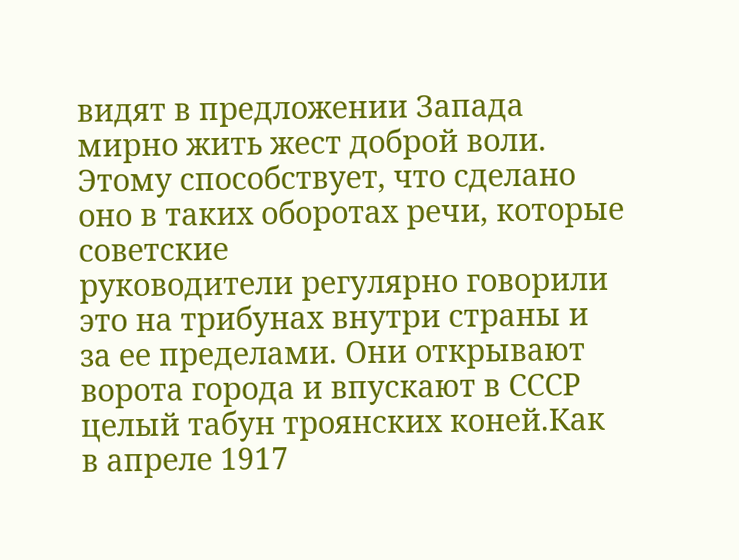видят в предложении Запада мирно жить жест доброй воли. Этому способствует, что сделано оно в таких оборотах речи, которые советские
руководители регулярно говорили это на трибунах внутри страны и за ее пределами. Они открывают ворота города и впускают в СССР целый табун троянских коней.Как в апреле 1917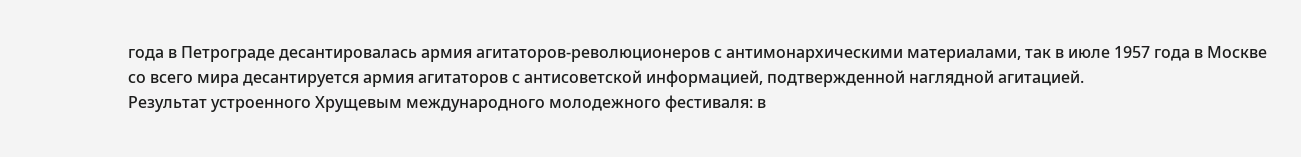года в Петрограде десантировалась армия агитаторов-революционеров с антимонархическими материалами, так в июле 1957 года в Москве со всего мира десантируется армия агитаторов с антисоветской информацией, подтвержденной наглядной агитацией.
Результат устроенного Хрущевым международного молодежного фестиваля: в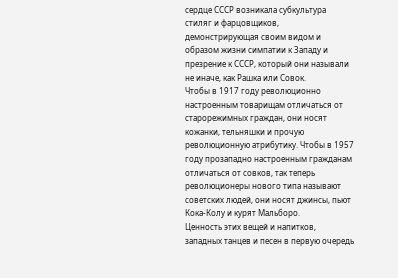сердце СССР возникала субкультура стиляг и фарцовщиков, демонстрирующая своим видом и образом жизни симпатии к Западу и презрение к СССР, который они называли не иначе, как Рашка или Совок.
Чтобы в 1917 году революционно настроенным товарищам отличаться от старорежимных граждан, они носят кожанки, тельняшки и прочую революционную атрибутику. Чтобы в 1957 году прозападно настроенным гражданам отличаться от совков, так теперь революционеры нового типа называют советских людей, они носят джинсы, пьют Кока-Колу и курят Мальборо.
Ценность этих вещей и напитков, западных танцев и песен в первую очередь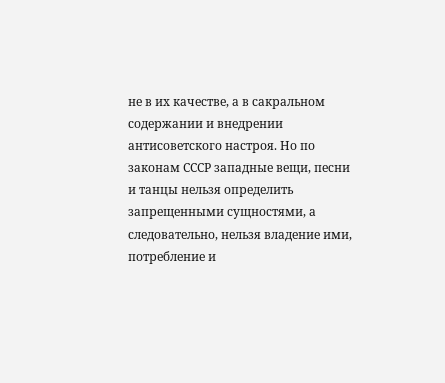не в их качестве, а в сакральном содержании и внедрении антисоветского настроя. Но по законам СССР западные вещи, песни и танцы нельзя определить запрещенными сущностями, а следовательно, нельзя владение ими, потребление и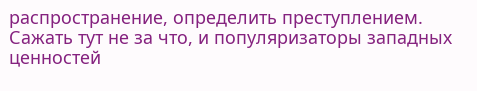распространение, определить преступлением. Сажать тут не за что, и популяризаторы западных ценностей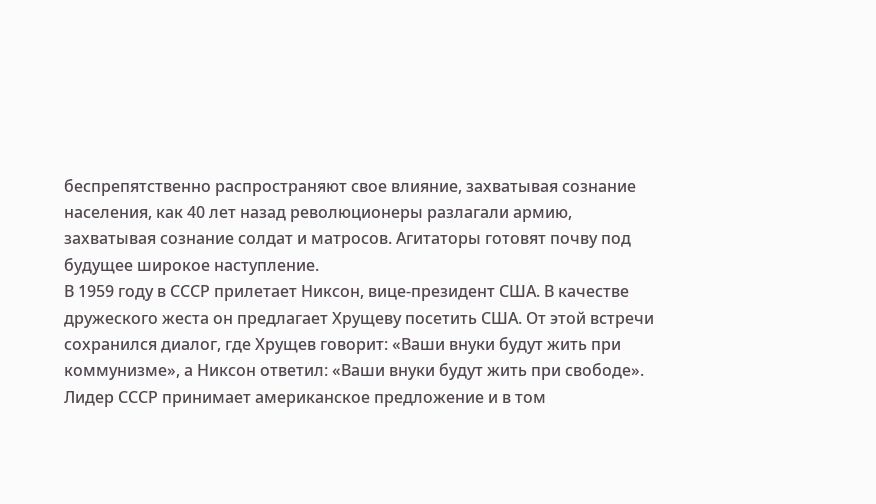беспрепятственно распространяют свое влияние, захватывая сознание населения, как 40 лет назад революционеры разлагали армию, захватывая сознание солдат и матросов. Агитаторы готовят почву под будущее широкое наступление.
В 1959 году в СССР прилетает Никсон, вице-президент США. В качестве дружеского жеста он предлагает Хрущеву посетить США. От этой встречи сохранился диалог, где Хрущев говорит: «Ваши внуки будут жить при коммунизме», а Никсон ответил: «Ваши внуки будут жить при свободе».
Лидер СССР принимает американское предложение и в том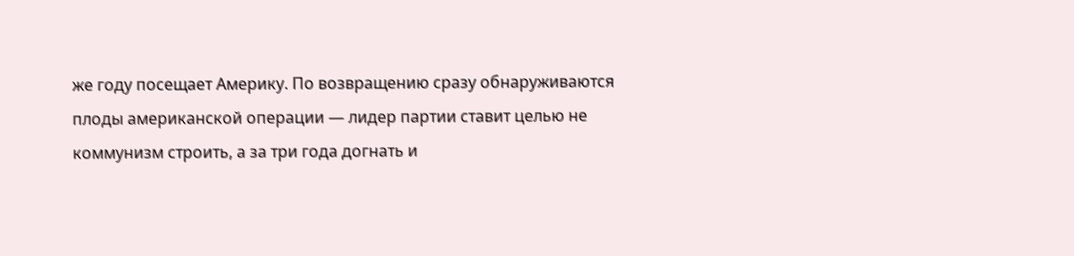же году посещает Америку. По возвращению сразу обнаруживаются плоды американской операции — лидер партии ставит целью не коммунизм строить, а за три года догнать и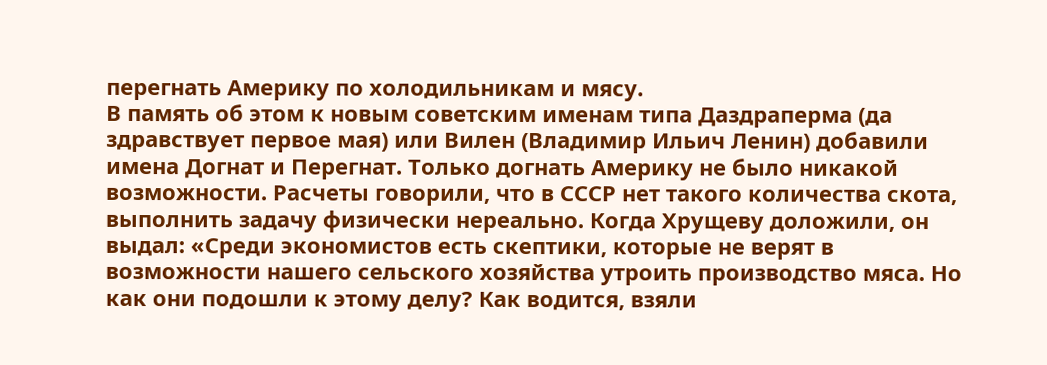перегнать Америку по холодильникам и мясу.
В память об этом к новым советским именам типа Даздраперма (да здравствует первое мая) или Вилен (Владимир Ильич Ленин) добавили имена Догнат и Перегнат. Только догнать Америку не было никакой возможности. Расчеты говорили, что в СССР нет такого количества скота, выполнить задачу физически нереально. Когда Хрущеву доложили, он выдал: «Среди экономистов есть скептики, которые не верят в возможности нашего сельского хозяйства утроить производство мяса. Но как они подошли к этому делу? Как водится, взяли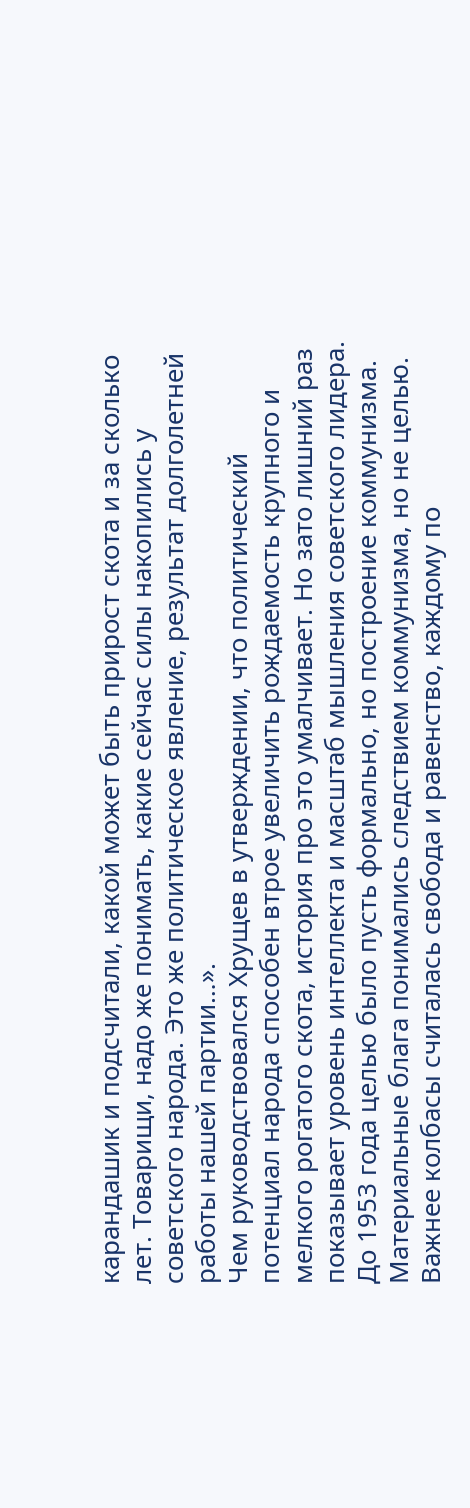карандашик и подсчитали, какой может быть прирост скота и за сколько лет. Товарищи, надо же понимать, какие сейчас силы накопились у советского народа. Это же политическое явление, результат долголетней работы нашей партии…».
Чем руководствовался Хрущев в утверждении, что политический потенциал народа способен втрое увеличить рождаемость крупного и мелкого рогатого скота, история про это умалчивает. Но зато лишний раз показывает уровень интеллекта и масштаб мышления советского лидера.
До 1953 года целью было пусть формально, но построение коммунизма. Материальные блага понимались следствием коммунизма, но не целью. Важнее колбасы считалась свобода и равенство, каждому по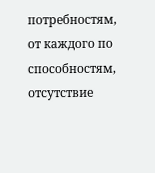потребностям, от каждого по способностям, отсутствие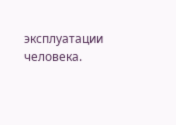эксплуатации человека.